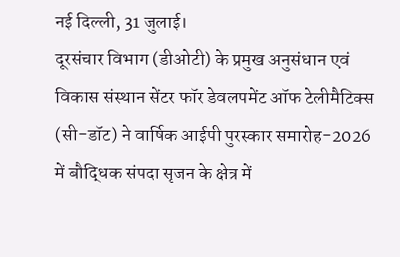नई दिल्ली, 31 जुलाई।
दूरसंचार विभाग (डीओटी) के प्रमुख अनुसंधान एवं विकास संस्थान सेंटर फॉर डेवलपमेंट ऑफ टेलीमैटिक्स (सी-डॉट) ने वार्षिक आईपी पुरस्कार समारोह-2026 में बौद्धिक संपदा सृजन के क्षेत्र में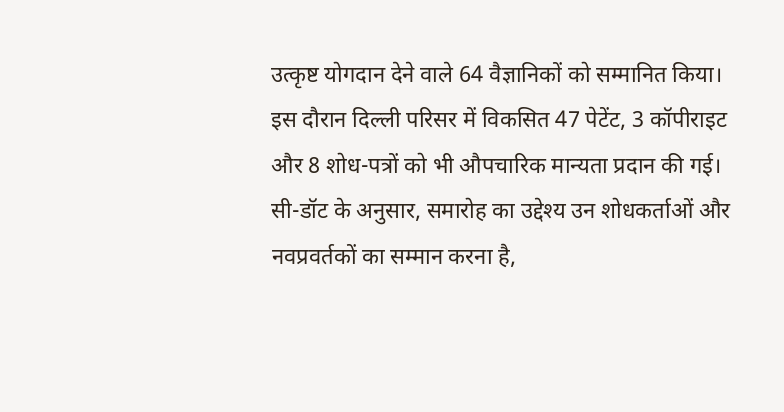उत्कृष्ट योगदान देने वाले 64 वैज्ञानिकों को सम्मानित किया। इस दौरान दिल्ली परिसर में विकसित 47 पेटेंट, 3 कॉपीराइट और 8 शोध-पत्रों को भी औपचारिक मान्यता प्रदान की गई।
सी-डॉट के अनुसार, समारोह का उद्देश्य उन शोधकर्ताओं और नवप्रवर्तकों का सम्मान करना है,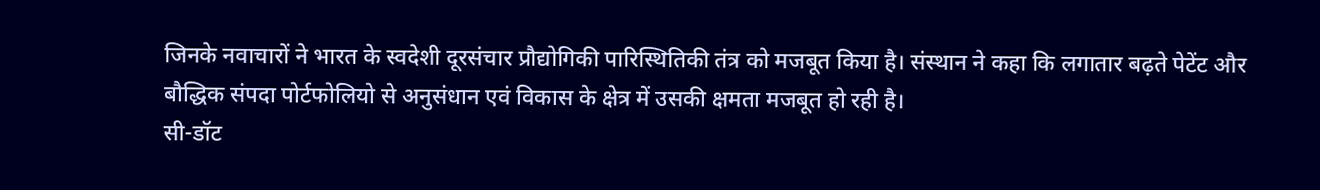जिनके नवाचारों ने भारत के स्वदेशी दूरसंचार प्रौद्योगिकी पारिस्थितिकी तंत्र को मजबूत किया है। संस्थान ने कहा कि लगातार बढ़ते पेटेंट और बौद्धिक संपदा पोर्टफोलियो से अनुसंधान एवं विकास के क्षेत्र में उसकी क्षमता मजबूत हो रही है।
सी-डॉट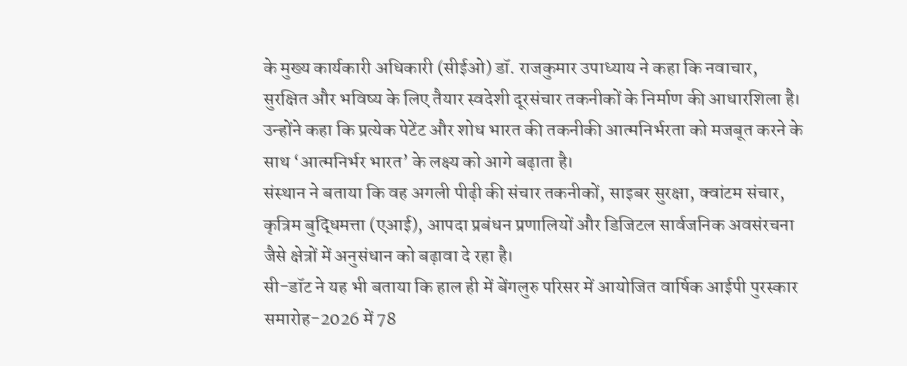के मुख्य कार्यकारी अधिकारी (सीईओ) डॉ. राजकुमार उपाध्याय ने कहा कि नवाचार, सुरक्षित और भविष्य के लिए तैयार स्वदेशी दूरसंचार तकनीकों के निर्माण की आधारशिला है। उन्होंने कहा कि प्रत्येक पेटेंट और शोध भारत की तकनीकी आत्मनिर्भरता को मजबूत करने के साथ ‘आत्मनिर्भर भारत’ के लक्ष्य को आगे बढ़ाता है।
संस्थान ने बताया कि वह अगली पीढ़ी की संचार तकनीकों, साइबर सुरक्षा, क्वांटम संचार, कृत्रिम बुद्धिमत्ता (एआई), आपदा प्रबंधन प्रणालियों और डिजिटल सार्वजनिक अवसंरचना जैसे क्षेत्रों में अनुसंधान को बढ़ावा दे रहा है।
सी-डॉट ने यह भी बताया कि हाल ही में बेंगलुरु परिसर में आयोजित वार्षिक आईपी पुरस्कार समारोह-2026 में 78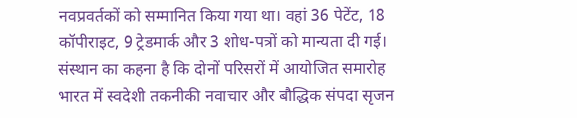नवप्रवर्तकों को सम्मानित किया गया था। वहां 36 पेटेंट, 18 कॉपीराइट, 9 ट्रेडमार्क और 3 शोध-पत्रों को मान्यता दी गई। संस्थान का कहना है कि दोनों परिसरों में आयोजित समारोह भारत में स्वदेशी तकनीकी नवाचार और बौद्धिक संपदा सृजन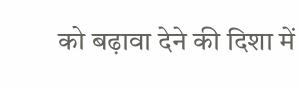को बढ़ावा देने की दिशा में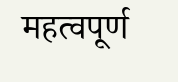महत्वपूर्ण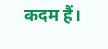कदम हैं।